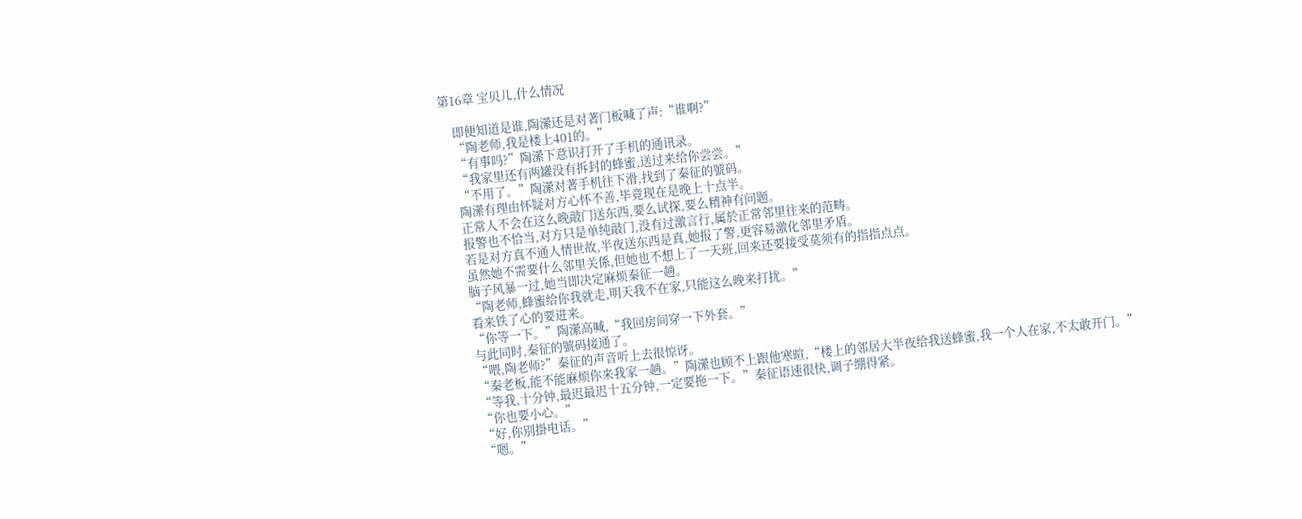第16章 宝贝儿,什么情况

    即便知道是谁,陶瀠还是对著门板喊了声:“谁啊?”
    “陶老师,我是楼上401的。”
    “有事吗?”陶瀠下意识打开了手机的通讯录。
    “我家里还有两罐没有拆封的蜂蜜,送过来给你尝尝。”
    “不用了。”陶瀠对著手机往下滑,找到了秦征的號码。
    陶瀠有理由怀疑对方心怀不善,毕竟现在是晚上十点半。
    正常人不会在这么晚敲门送东西,要么试探,要么精神有问题。
    报警也不恰当,对方只是单纯敲门,没有过激言行,属於正常邻里往来的范畴。
    若是对方真不通人情世故,半夜送东西是真,她报了警,更容易激化邻里矛盾。
    虽然她不需要什么邻里关係,但她也不想上了一天班,回来还要接受莫须有的指指点点。
    脑子风暴一过,她当即决定麻烦秦征一趟。
    “陶老师,蜂蜜给你我就走,明天我不在家,只能这么晚来打扰。”
    看来铁了心的要进来。
    “你等一下。”陶瀠高喊,“我回房间穿一下外套。”
    与此同时,秦征的號码接通了。
    “喂,陶老师?”秦征的声音听上去很惊讶。
    “秦老板,能不能麻烦你来我家一趟。”陶瀠也顾不上跟他寒暄,“楼上的邻居大半夜给我送蜂蜜,我一个人在家,不太敢开门。”
    “等我,十分钟,最迟最迟十五分钟,一定要拖一下。”秦征语速很快,调子绷得紧。
    “你也要小心。”
    “好,你別掛电话。”
    “嗯。”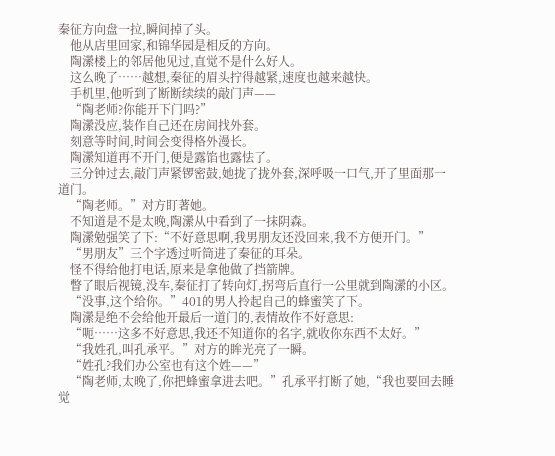秦征方向盘一拉,瞬间掉了头。
    他从店里回家,和锦华园是相反的方向。
    陶瀠楼上的邻居他见过,直觉不是什么好人。
    这么晚了……越想,秦征的眉头拧得越紧,速度也越来越快。
    手机里,他听到了断断续续的敲门声——
    “陶老师?你能开下门吗?”
    陶瀠没应,装作自己还在房间找外套。
    刻意等时间,时间会变得格外漫长。
    陶瀠知道再不开门,便是露馅也露怯了。
    三分钟过去,敲门声紧锣密鼓,她拢了拢外套,深呼吸一口气,开了里面那一道门。
    “陶老师。”对方盯著她。
    不知道是不是太晚,陶瀠从中看到了一抹阴森。
    陶瀠勉强笑了下:“不好意思啊,我男朋友还没回来,我不方便开门。”
    “男朋友”三个字透过听筒进了秦征的耳朵。
    怪不得给他打电话,原来是拿他做了挡箭牌。
    瞥了眼后视镜,没车,秦征打了转向灯,拐弯后直行一公里就到陶瀠的小区。
    “没事,这个给你。”401的男人拎起自己的蜂蜜笑了下。
    陶瀠是绝不会给他开最后一道门的,表情故作不好意思:
    “呃……这多不好意思,我还不知道你的名字,就收你东西不太好。”
    “我姓孔,叫孔承平。”对方的眸光亮了一瞬。
    “姓孔?我们办公室也有这个姓——”
    “陶老师,太晚了,你把蜂蜜拿进去吧。”孔承平打断了她,“我也要回去睡觉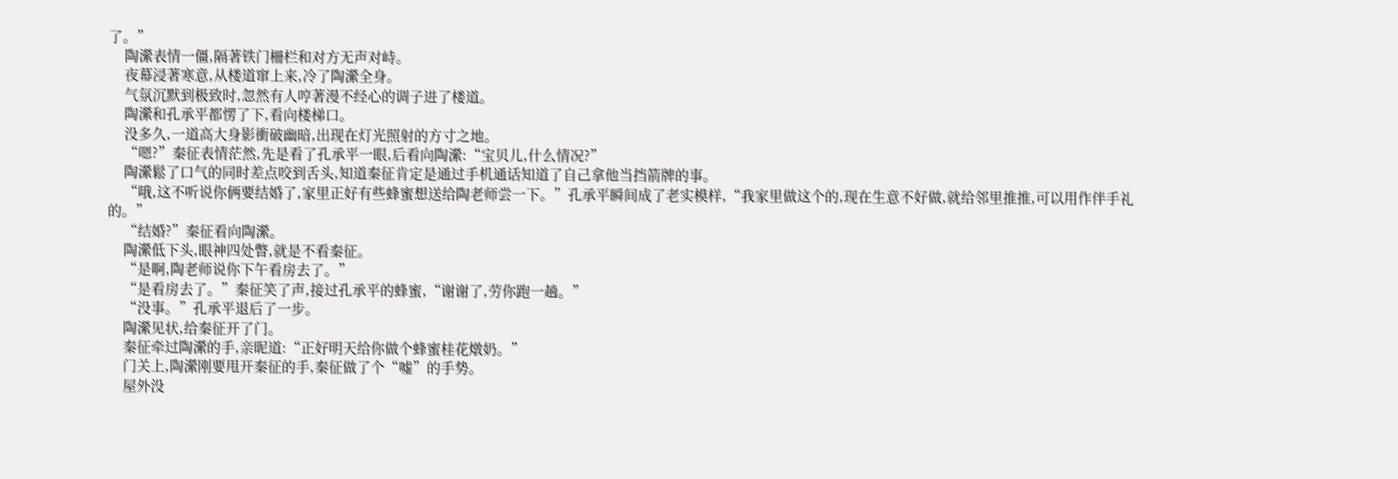了。”
    陶瀠表情一僵,隔著铁门柵栏和对方无声对峙。
    夜幕浸著寒意,从楼道窜上来,冷了陶瀠全身。
    气氛沉默到极致时,忽然有人哼著漫不经心的调子进了楼道。
    陶瀠和孔承平都愣了下,看向楼梯口。
    没多久,一道高大身影衝破幽暗,出现在灯光照射的方寸之地。
    “嗯?”秦征表情茫然,先是看了孔承平一眼,后看向陶瀠:“宝贝儿,什么情况?”
    陶瀠鬆了口气的同时差点咬到舌头,知道秦征肯定是通过手机通话知道了自己拿他当挡箭牌的事。
    “哦,这不听说你俩要结婚了,家里正好有些蜂蜜想送给陶老师尝一下。”孔承平瞬间成了老实模样,“我家里做这个的,现在生意不好做,就给邻里推推,可以用作伴手礼的。”
    “结婚?”秦征看向陶瀠。
    陶瀠低下头,眼神四处瞥,就是不看秦征。
    “是啊,陶老师说你下午看房去了。”
    “是看房去了。”秦征笑了声,接过孔承平的蜂蜜,“谢谢了,劳你跑一趟。”
    “没事。”孔承平退后了一步。
    陶瀠见状,给秦征开了门。
    秦征牵过陶瀠的手,亲昵道:“正好明天给你做个蜂蜜桂花燉奶。”
    门关上,陶瀠刚要甩开秦征的手,秦征做了个“嘘”的手势。
    屋外没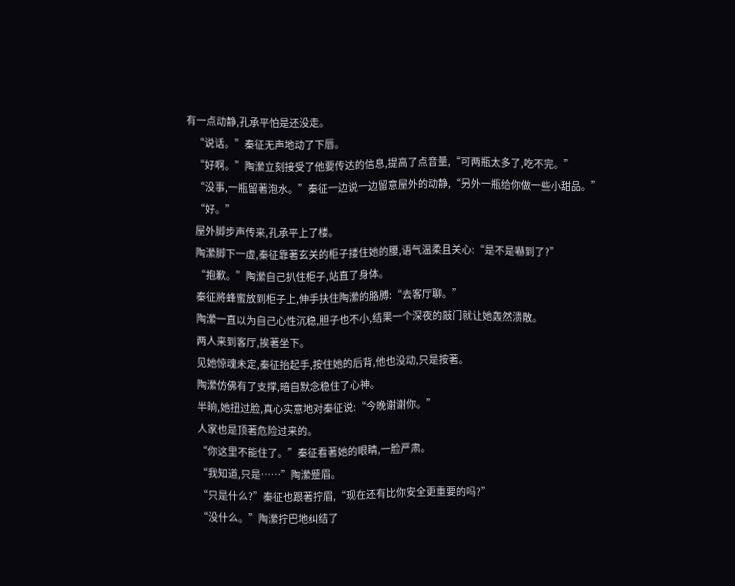有一点动静,孔承平怕是还没走。
    “说话。”秦征无声地动了下唇。
    “好啊。”陶瀠立刻接受了他要传达的信息,提高了点音量,“可两瓶太多了,吃不完。”
    “没事,一瓶留著泡水。”秦征一边说一边留意屋外的动静,“另外一瓶给你做一些小甜品。”
    “好。”
    屋外脚步声传来,孔承平上了楼。
    陶瀠脚下一虚,秦征靠著玄关的柜子搂住她的腰,语气温柔且关心:“是不是嚇到了?”
    “抱歉。”陶瀠自己扒住柜子,站直了身体。
    秦征將蜂蜜放到柜子上,伸手扶住陶瀠的胳膊:“去客厅聊。”
    陶瀠一直以为自己心性沉稳,胆子也不小,结果一个深夜的敲门就让她轰然溃散。
    两人来到客厅,挨著坐下。
    见她惊魂未定,秦征抬起手,按住她的后背,他也没动,只是按著。
    陶瀠仿佛有了支撑,暗自默念稳住了心神。
    半晌,她扭过脸,真心实意地对秦征说:“今晚谢谢你。”
    人家也是顶著危险过来的。
    “你这里不能住了。”秦征看著她的眼睛,一脸严肃。
    “我知道,只是……”陶瀠蹙眉。
    “只是什么?”秦征也跟著拧眉,“现在还有比你安全更重要的吗?”
    “没什么。”陶瀠拧巴地纠结了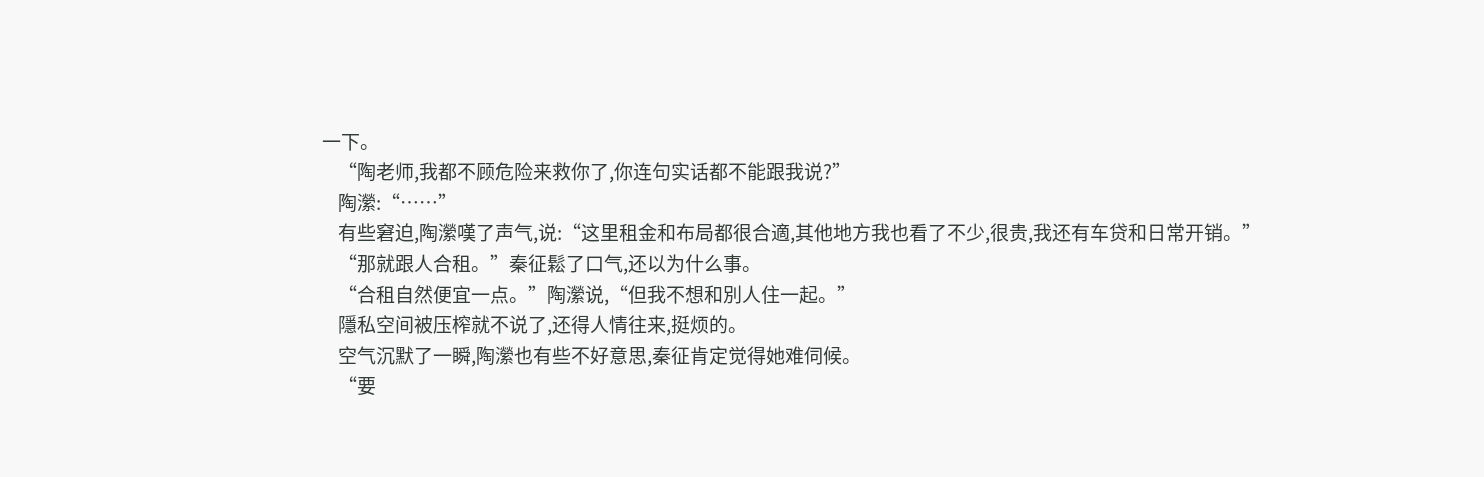一下。
    “陶老师,我都不顾危险来救你了,你连句实话都不能跟我说?”
    陶瀠:“……”
    有些窘迫,陶瀠嘆了声气,说:“这里租金和布局都很合適,其他地方我也看了不少,很贵,我还有车贷和日常开销。”
    “那就跟人合租。”秦征鬆了口气,还以为什么事。
    “合租自然便宜一点。”陶瀠说,“但我不想和別人住一起。”
    隱私空间被压榨就不说了,还得人情往来,挺烦的。
    空气沉默了一瞬,陶瀠也有些不好意思,秦征肯定觉得她难伺候。
    “要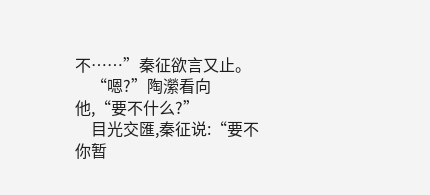不……”秦征欲言又止。
    “嗯?”陶瀠看向他,“要不什么?”
    目光交匯,秦征说:“要不你暂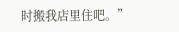时搬我店里住吧。”